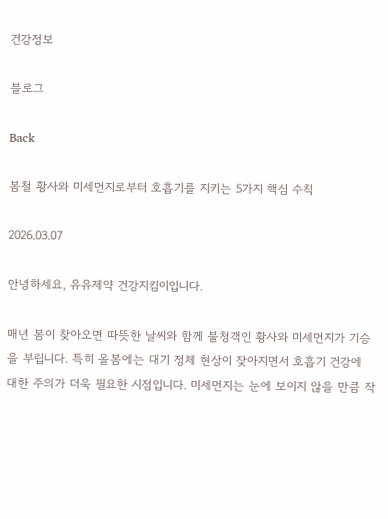건강정보

블로그

Back

봄철 황사와 미세먼지로부터 호흡기를 지키는 5가지 핵심 수칙

2026.03.07

안녕하세요, 유유제약 건강지킴이입니다.

매년 봄이 찾아오면 따뜻한 날씨와 함께 불청객인 황사와 미세먼지가 기승을 부립니다. 특히 올봄에는 대기 정체 현상이 잦아지면서 호흡기 건강에 대한 주의가 더욱 필요한 시점입니다. 미세먼지는 눈에 보이지 않을 만큼 작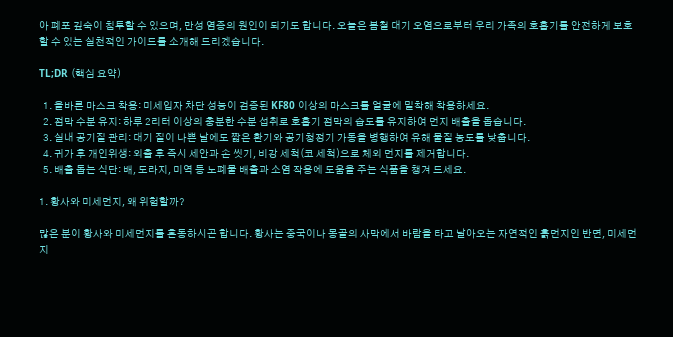아 폐포 깊숙이 침투할 수 있으며, 만성 염증의 원인이 되기도 합니다. 오늘은 봄철 대기 오염으로부터 우리 가족의 호흡기를 안전하게 보호할 수 있는 실천적인 가이드를 소개해 드리겠습니다.

TL;DR (핵심 요약)

  1. 올바른 마스크 착용: 미세입자 차단 성능이 검증된 KF80 이상의 마스크를 얼굴에 밀착해 착용하세요.
  2. 점막 수분 유지: 하루 2리터 이상의 충분한 수분 섭취로 호흡기 점막의 습도를 유지하여 먼지 배출을 돕습니다.
  3. 실내 공기질 관리: 대기 질이 나쁜 날에도 짧은 환기와 공기청정기 가동을 병행하여 유해 물질 농도를 낮춥니다.
  4. 귀가 후 개인위생: 외출 후 즉시 세안과 손 씻기, 비강 세척(코 세척)으로 체외 먼지를 제거합니다.
  5. 배출 돕는 식단: 배, 도라지, 미역 등 노폐물 배출과 소염 작용에 도움을 주는 식품을 챙겨 드세요.

1. 황사와 미세먼지, 왜 위험할까?

많은 분이 황사와 미세먼지를 혼동하시곤 합니다. 황사는 중국이나 몽골의 사막에서 바람을 타고 날아오는 자연적인 흙먼지인 반면, 미세먼지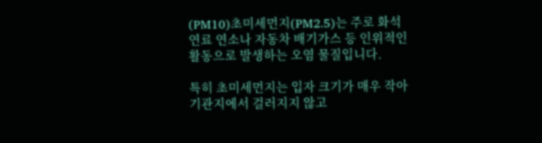(PM10)초미세먼지(PM2.5)는 주로 화석 연료 연소나 자동차 배기가스 등 인위적인 활동으로 발생하는 오염 물질입니다.

특히 초미세먼지는 입자 크기가 매우 작아 기관지에서 걸러지지 않고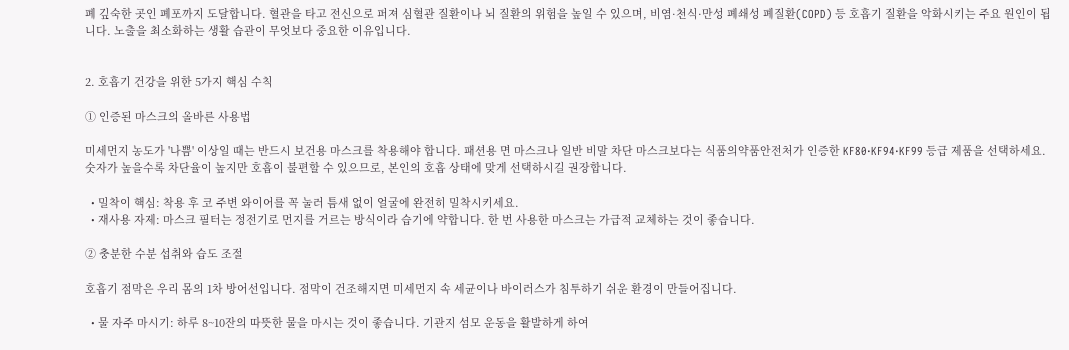폐 깊숙한 곳인 폐포까지 도달합니다. 혈관을 타고 전신으로 퍼져 심혈관 질환이나 뇌 질환의 위험을 높일 수 있으며, 비염·천식·만성 폐쇄성 폐질환(COPD) 등 호흡기 질환을 악화시키는 주요 원인이 됩니다. 노출을 최소화하는 생활 습관이 무엇보다 중요한 이유입니다.


2. 호흡기 건강을 위한 5가지 핵심 수칙

① 인증된 마스크의 올바른 사용법

미세먼지 농도가 '나쁨' 이상일 때는 반드시 보건용 마스크를 착용해야 합니다. 패션용 면 마스크나 일반 비말 차단 마스크보다는 식품의약품안전처가 인증한 KF80·KF94·KF99 등급 제품을 선택하세요. 숫자가 높을수록 차단율이 높지만 호흡이 불편할 수 있으므로, 본인의 호흡 상태에 맞게 선택하시길 권장합니다.

  • 밀착이 핵심: 착용 후 코 주변 와이어를 꼭 눌러 틈새 없이 얼굴에 완전히 밀착시키세요.
  • 재사용 자제: 마스크 필터는 정전기로 먼지를 거르는 방식이라 습기에 약합니다. 한 번 사용한 마스크는 가급적 교체하는 것이 좋습니다.

② 충분한 수분 섭취와 습도 조절

호흡기 점막은 우리 몸의 1차 방어선입니다. 점막이 건조해지면 미세먼지 속 세균이나 바이러스가 침투하기 쉬운 환경이 만들어집니다.

  • 물 자주 마시기: 하루 8~10잔의 따뜻한 물을 마시는 것이 좋습니다. 기관지 섬모 운동을 활발하게 하여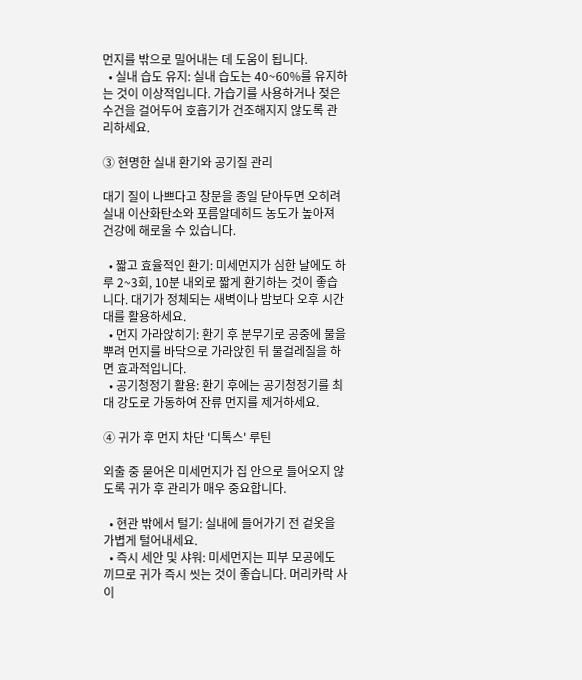먼지를 밖으로 밀어내는 데 도움이 됩니다.
  • 실내 습도 유지: 실내 습도는 40~60%를 유지하는 것이 이상적입니다. 가습기를 사용하거나 젖은 수건을 걸어두어 호흡기가 건조해지지 않도록 관리하세요.

③ 현명한 실내 환기와 공기질 관리

대기 질이 나쁘다고 창문을 종일 닫아두면 오히려 실내 이산화탄소와 포름알데히드 농도가 높아져 건강에 해로울 수 있습니다.

  • 짧고 효율적인 환기: 미세먼지가 심한 날에도 하루 2~3회, 10분 내외로 짧게 환기하는 것이 좋습니다. 대기가 정체되는 새벽이나 밤보다 오후 시간대를 활용하세요.
  • 먼지 가라앉히기: 환기 후 분무기로 공중에 물을 뿌려 먼지를 바닥으로 가라앉힌 뒤 물걸레질을 하면 효과적입니다.
  • 공기청정기 활용: 환기 후에는 공기청정기를 최대 강도로 가동하여 잔류 먼지를 제거하세요.

④ 귀가 후 먼지 차단 '디톡스' 루틴

외출 중 묻어온 미세먼지가 집 안으로 들어오지 않도록 귀가 후 관리가 매우 중요합니다.

  • 현관 밖에서 털기: 실내에 들어가기 전 겉옷을 가볍게 털어내세요.
  • 즉시 세안 및 샤워: 미세먼지는 피부 모공에도 끼므로 귀가 즉시 씻는 것이 좋습니다. 머리카락 사이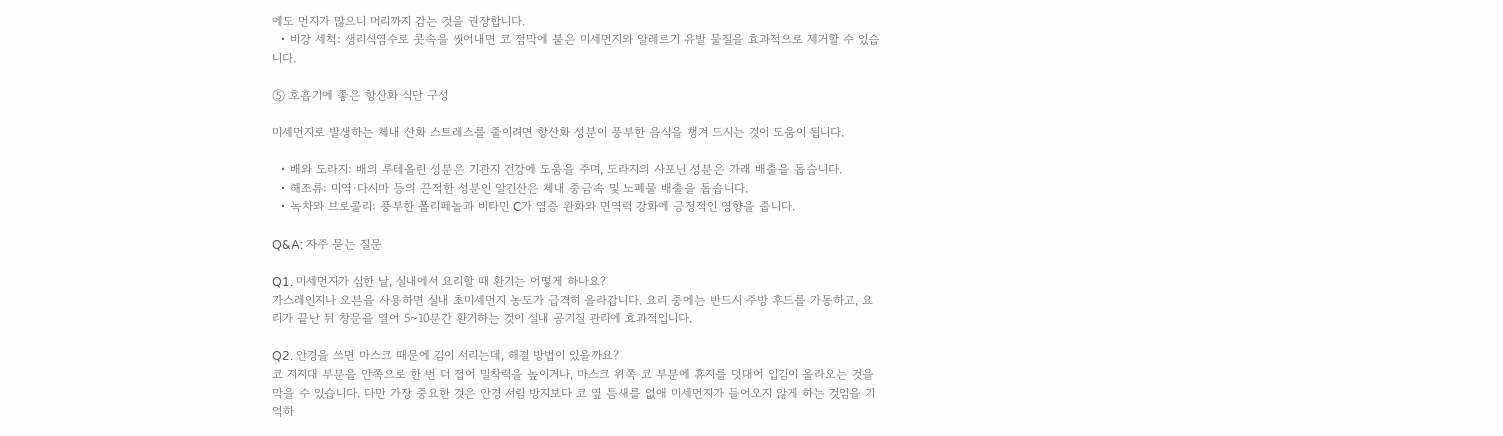에도 먼지가 많으니 머리까지 감는 것을 권장합니다.
  • 비강 세척: 생리식염수로 콧속을 씻어내면 코 점막에 붙은 미세먼지와 알레르기 유발 물질을 효과적으로 제거할 수 있습니다.

⑤ 호흡기에 좋은 항산화 식단 구성

미세먼지로 발생하는 체내 산화 스트레스를 줄이려면 항산화 성분이 풍부한 음식을 챙겨 드시는 것이 도움이 됩니다.

  • 배와 도라지: 배의 루테올린 성분은 기관지 건강에 도움을 주며, 도라지의 사포닌 성분은 가래 배출을 돕습니다.
  • 해조류: 미역·다시마 등의 끈적한 성분인 알긴산은 체내 중금속 및 노폐물 배출을 돕습니다.
  • 녹차와 브로콜리: 풍부한 폴리페놀과 비타민 C가 염증 완화와 면역력 강화에 긍정적인 영향을 줍니다.

Q&A: 자주 묻는 질문

Q1. 미세먼지가 심한 날, 실내에서 요리할 때 환기는 어떻게 하나요?
가스레인지나 오븐을 사용하면 실내 초미세먼지 농도가 급격히 올라갑니다. 요리 중에는 반드시 주방 후드를 가동하고, 요리가 끝난 뒤 창문을 열어 5~10분간 환기하는 것이 실내 공기질 관리에 효과적입니다.

Q2. 안경을 쓰면 마스크 때문에 김이 서리는데, 해결 방법이 있을까요?
코 지지대 부분을 안쪽으로 한 번 더 접어 밀착력을 높이거나, 마스크 위쪽 코 부분에 휴지를 덧대어 입김이 올라오는 것을 막을 수 있습니다. 다만 가장 중요한 것은 안경 서림 방지보다 코 옆 틈새를 없애 미세먼지가 들어오지 않게 하는 것임을 기억하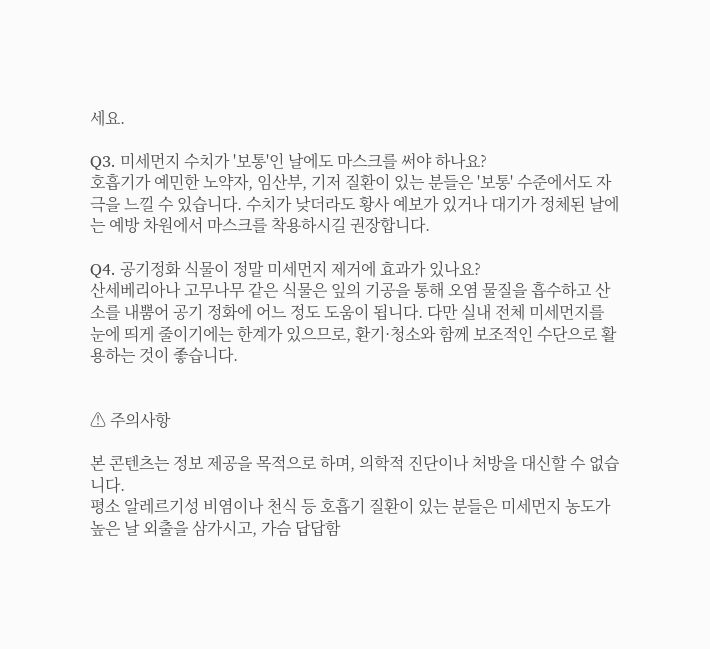세요.

Q3. 미세먼지 수치가 '보통'인 날에도 마스크를 써야 하나요?
호흡기가 예민한 노약자, 임산부, 기저 질환이 있는 분들은 '보통' 수준에서도 자극을 느낄 수 있습니다. 수치가 낮더라도 황사 예보가 있거나 대기가 정체된 날에는 예방 차원에서 마스크를 착용하시길 권장합니다.

Q4. 공기정화 식물이 정말 미세먼지 제거에 효과가 있나요?
산세베리아나 고무나무 같은 식물은 잎의 기공을 통해 오염 물질을 흡수하고 산소를 내뿜어 공기 정화에 어느 정도 도움이 됩니다. 다만 실내 전체 미세먼지를 눈에 띄게 줄이기에는 한계가 있으므로, 환기·청소와 함께 보조적인 수단으로 활용하는 것이 좋습니다.


⚠ 주의사항

본 콘텐츠는 정보 제공을 목적으로 하며, 의학적 진단이나 처방을 대신할 수 없습니다.
평소 알레르기성 비염이나 천식 등 호흡기 질환이 있는 분들은 미세먼지 농도가 높은 날 외출을 삼가시고, 가슴 답답함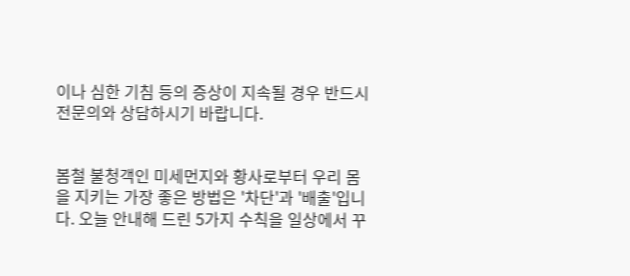이나 심한 기침 등의 증상이 지속될 경우 반드시 전문의와 상담하시기 바랍니다.


봄철 불청객인 미세먼지와 황사로부터 우리 몸을 지키는 가장 좋은 방법은 '차단'과 '배출'입니다. 오늘 안내해 드린 5가지 수칙을 일상에서 꾸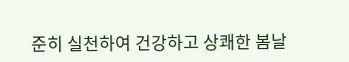준히 실천하여 건강하고 상쾌한 봄날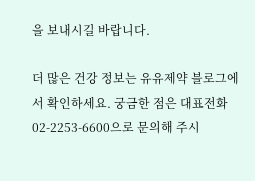을 보내시길 바랍니다.

더 많은 건강 정보는 유유제약 블로그에서 확인하세요. 궁금한 점은 대표전화 02-2253-6600으로 문의해 주시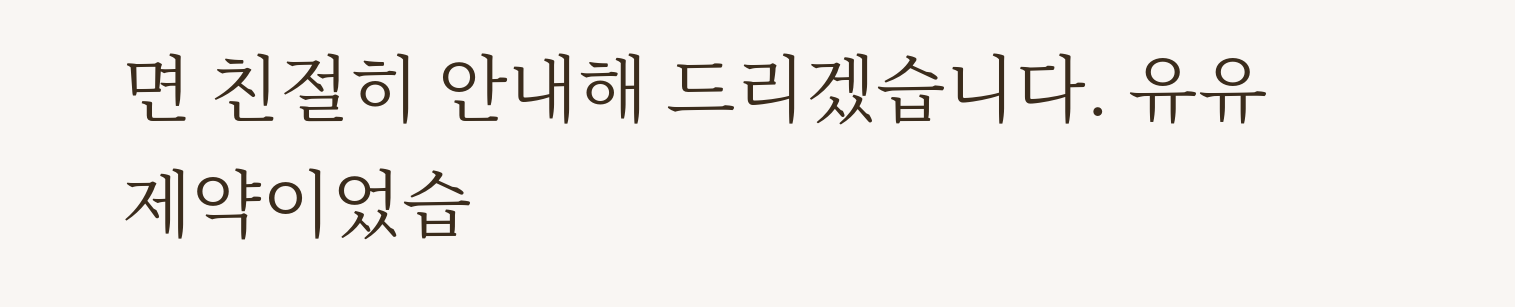면 친절히 안내해 드리겠습니다. 유유제약이었습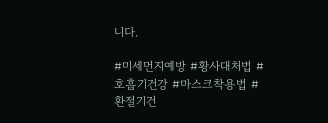니다.

#미세먼지예방 #황사대처법 #호흡기건강 #마스크착용법 #환절기건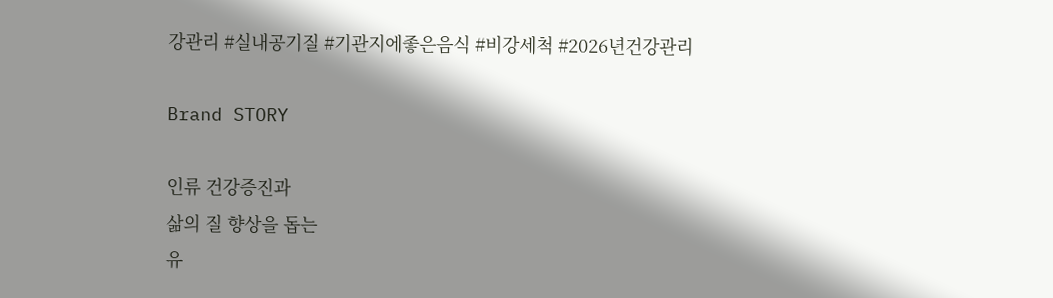강관리 #실내공기질 #기관지에좋은음식 #비강세척 #2026년건강관리

Brand STORY

인류 건강증진과
삶의 질 향상을 돕는
유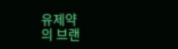유제약
의 브랜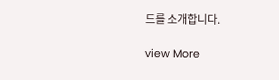드를 소개합니다.

view More